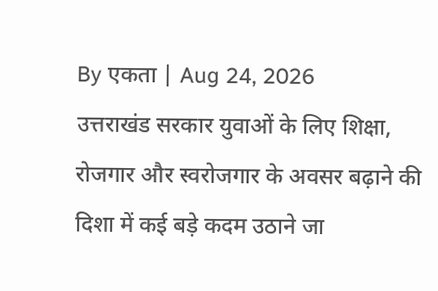By एकता | Aug 24, 2026
उत्तराखंड सरकार युवाओं के लिए शिक्षा, रोजगार और स्वरोजगार के अवसर बढ़ाने की दिशा में कई बड़े कदम उठाने जा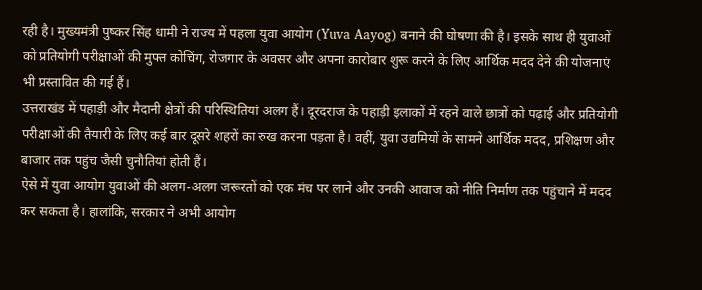रही है। मुख्यमंत्री पुष्कर सिंह धामी ने राज्य में पहला युवा आयोग (Yuva Aayog) बनाने की घोषणा की है। इसके साथ ही युवाओं को प्रतियोगी परीक्षाओं की मुफ्त कोचिंग, रोजगार के अवसर और अपना कारोबार शुरू करने के लिए आर्थिक मदद देने की योजनाएं भी प्रस्तावित की गई हैं।
उत्तराखंड में पहाड़ी और मैदानी क्षेत्रों की परिस्थितियां अलग हैं। दूरदराज के पहाड़ी इलाकों में रहने वाले छात्रों को पढ़ाई और प्रतियोगी परीक्षाओं की तैयारी के लिए कई बार दूसरे शहरों का रुख करना पड़ता है। वहीं, युवा उद्यमियों के सामने आर्थिक मदद, प्रशिक्षण और बाजार तक पहुंच जैसी चुनौतियां होती हैं।
ऐसे में युवा आयोग युवाओं की अलग-अलग जरूरतों को एक मंच पर लाने और उनकी आवाज को नीति निर्माण तक पहुंचाने में मदद कर सकता है। हालांकि, सरकार ने अभी आयोग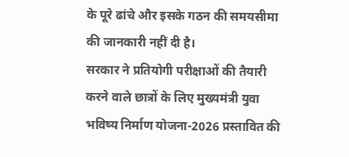के पूरे ढांचे और इसके गठन की समयसीमा की जानकारी नहीं दी है।
सरकार ने प्रतियोगी परीक्षाओं की तैयारी करने वाले छात्रों के लिए मुख्यमंत्री युवा भविष्य निर्माण योजना-2026 प्रस्तावित की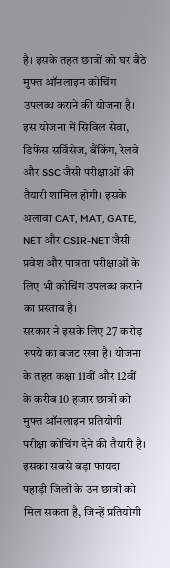है। इसके तहत छात्रों को घर बैठे मुफ्त ऑनलाइन कोचिंग उपलब्ध कराने की योजना है।
इस योजना में सिविल सेवा, डिफेंस सर्विसेज, बैंकिंग, रेलवे और SSC जैसी परीक्षाओं की तैयारी शामिल होगी। इसके अलावा CAT, MAT, GATE, NET और CSIR-NET जैसी प्रवेश और पात्रता परीक्षाओं के लिए भी कोचिंग उपलब्ध कराने का प्रस्ताव है।
सरकार ने इसके लिए 27 करोड़ रुपये का बजट रखा है। योजना के तहत कक्षा 11वीं और 12वीं के करीब 10 हजार छात्रों को मुफ्त ऑनलाइन प्रतियोगी परीक्षा कोचिंग देने की तैयारी है।
इसका सबसे बड़ा फायदा पहाड़ी जिलों के उन छात्रों को मिल सकता है, जिन्हें प्रतियोगी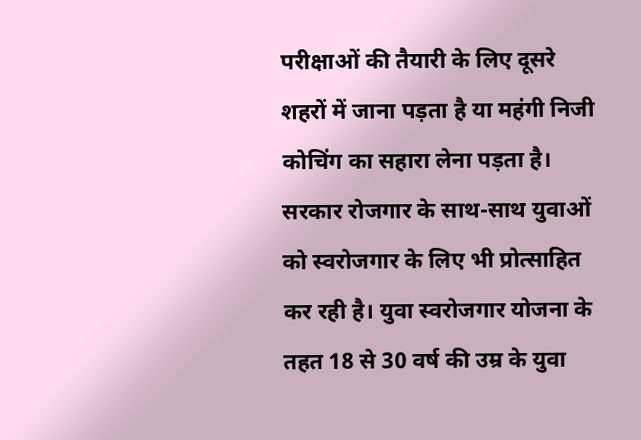परीक्षाओं की तैयारी के लिए दूसरे शहरों में जाना पड़ता है या महंगी निजी कोचिंग का सहारा लेना पड़ता है।
सरकार रोजगार के साथ-साथ युवाओं को स्वरोजगार के लिए भी प्रोत्साहित कर रही है। युवा स्वरोजगार योजना के तहत 18 से 30 वर्ष की उम्र के युवा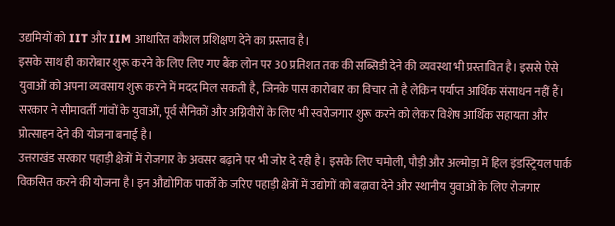उद्यमियों को IIT और IIM आधारित कौशल प्रशिक्षण देने का प्रस्ताव है।
इसके साथ ही कारोबार शुरू करने के लिए लिए गए बैंक लोन पर 30 प्रतिशत तक की सब्सिडी देने की व्यवस्था भी प्रस्तावित है। इससे ऐसे युवाओं को अपना व्यवसाय शुरू करने में मदद मिल सकती है, जिनके पास कारोबार का विचार तो है लेकिन पर्याप्त आर्थिक संसाधन नहीं हैं।
सरकार ने सीमावर्ती गांवों के युवाओं, पूर्व सैनिकों और अग्निवीरों के लिए भी स्वरोजगार शुरू करने को लेकर विशेष आर्थिक सहायता और प्रोत्साहन देने की योजना बनाई है।
उत्तराखंड सरकार पहाड़ी क्षेत्रों में रोजगार के अवसर बढ़ाने पर भी जोर दे रही है। इसके लिए चमोली, पौड़ी और अल्मोड़ा में हिल इंडस्ट्रियल पार्क विकसित करने की योजना है। इन औद्योगिक पार्कों के जरिए पहाड़ी क्षेत्रों में उद्योगों को बढ़ावा देने और स्थानीय युवाओं के लिए रोजगार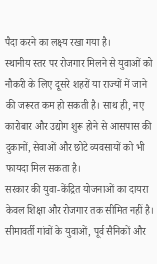पैदा करने का लक्ष्य रखा गया है।
स्थानीय स्तर पर रोजगार मिलने से युवाओं को नौकरी के लिए दूसरे शहरों या राज्यों में जाने की जरूरत कम हो सकती है। साथ ही, नए कारोबार और उद्योग शुरू होने से आसपास की दुकानों, सेवाओं और छोटे व्यवसायों को भी फायदा मिल सकता है।
सरकार की युवा-केंद्रित योजनाओं का दायरा केवल शिक्षा और रोजगार तक सीमित नहीं है। सीमावर्ती गांवों के युवाओं, पूर्व सैनिकों और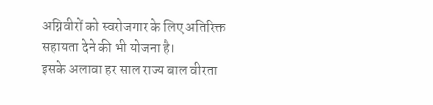अग्निवीरों को स्वरोजगार के लिए अतिरिक्त सहायता देने की भी योजना है।
इसके अलावा हर साल राज्य बाल वीरता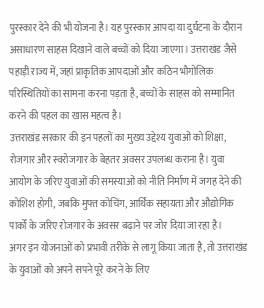पुरस्कार देने की भी योजना है। यह पुरस्कार आपदा या दुर्घटना के दौरान असाधारण साहस दिखाने वाले बच्चों को दिया जाएगा। उत्तराखंड जैसे पहाड़ी राज्य में, जहां प्राकृतिक आपदाओं और कठिन भौगोलिक परिस्थितियों का सामना करना पड़ता है, बच्चों के साहस को सम्मानित करने की पहल का खास महत्व है।
उत्तराखंड सरकार की इन पहलों का मुख्य उद्देश्य युवाओं को शिक्षा, रोजगार और स्वरोजगार के बेहतर अवसर उपलब्ध कराना है। युवा आयोग के जरिए युवाओं की समस्याओं को नीति निर्माण में जगह देने की कोशिश होगी, जबकि मुफ्त कोचिंग, आर्थिक सहायता और औद्योगिक पार्कों के जरिए रोजगार के अवसर बढ़ाने पर जोर दिया जा रहा है।
अगर इन योजनाओं को प्रभावी तरीके से लागू किया जाता है, तो उत्तराखंड के युवाओं को अपने सपने पूरे करने के लिए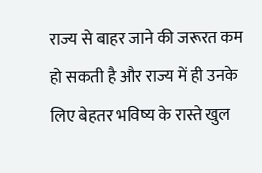राज्य से बाहर जाने की जरूरत कम हो सकती है और राज्य में ही उनके लिए बेहतर भविष्य के रास्ते खुल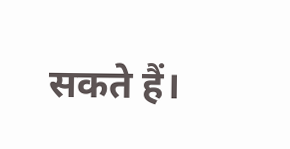सकते हैं।